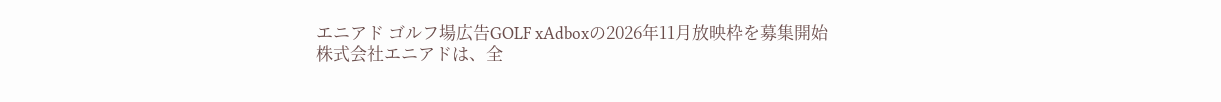エニアド ゴルフ場広告GOLF xAdboxの2026年11月放映枠を募集開始
株式会社エニアドは、全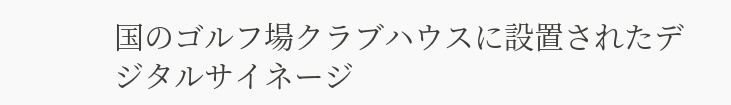国のゴルフ場クラブハウスに設置されたデジタルサイネージ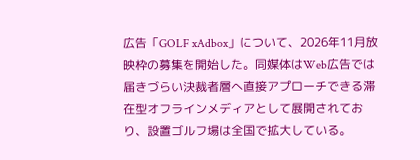広告「GOLF xAdbox」について、2026年11月放映枠の募集を開始した。同媒体はWeb広告では届きづらい決裁者層へ直接アプローチできる滞在型オフラインメディアとして展開されており、設置ゴルフ場は全国で拡大している。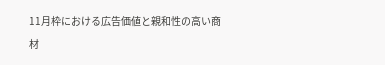11月枠における広告価値と親和性の高い商材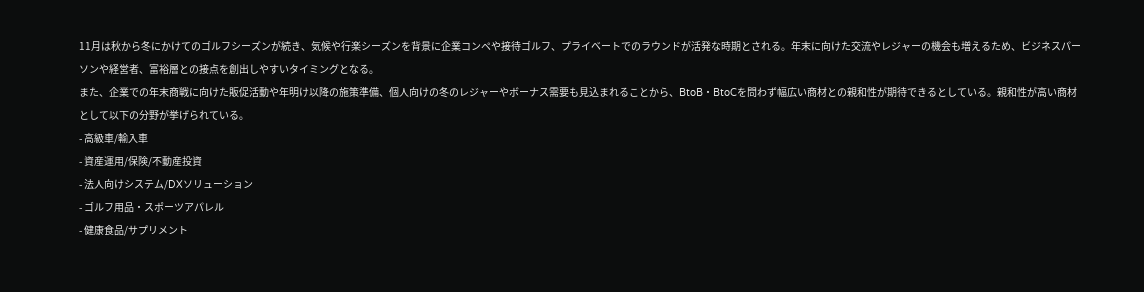11月は秋から冬にかけてのゴルフシーズンが続き、気候や行楽シーズンを背景に企業コンペや接待ゴルフ、プライベートでのラウンドが活発な時期とされる。年末に向けた交流やレジャーの機会も増えるため、ビジネスパーソンや経営者、富裕層との接点を創出しやすいタイミングとなる。
また、企業での年末商戦に向けた販促活動や年明け以降の施策準備、個人向けの冬のレジャーやボーナス需要も見込まれることから、BtoB・BtoCを問わず幅広い商材との親和性が期待できるとしている。親和性が高い商材として以下の分野が挙げられている。
- 高級車/輸入車
- 資産運用/保険/不動産投資
- 法人向けシステム/DXソリューション
- ゴルフ用品・スポーツアパレル
- 健康食品/サプリメント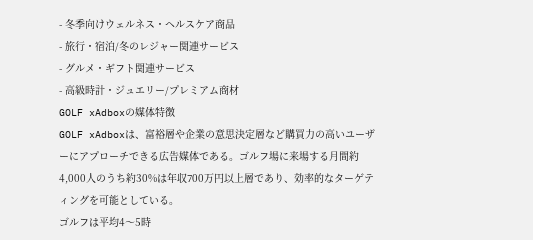- 冬季向けウェルネス・ヘルスケア商品
- 旅行・宿泊/冬のレジャー関連サービス
- グルメ・ギフト関連サービス
- 高級時計・ジュエリー/プレミアム商材
GOLF xAdboxの媒体特徴
GOLF xAdboxは、富裕層や企業の意思決定層など購買力の高いユーザーにアプローチできる広告媒体である。ゴルフ場に来場する月間約4,000人のうち約30%は年収700万円以上層であり、効率的なターゲティングを可能としている。
ゴルフは平均4〜5時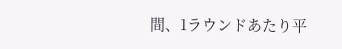間、1ラウンドあたり平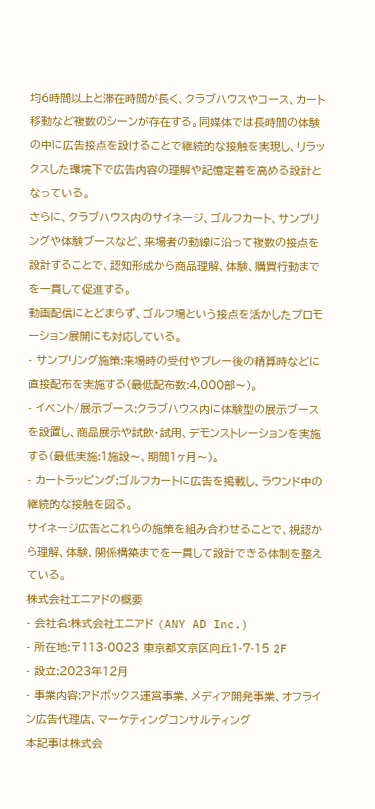均6時間以上と滞在時間が長く、クラブハウスやコース、カート移動など複数のシーンが存在する。同媒体では長時間の体験の中に広告接点を設けることで継続的な接触を実現し、リラックスした環境下で広告内容の理解や記憶定着を高める設計となっている。
さらに、クラブハウス内のサイネージ、ゴルフカート、サンプリングや体験ブースなど、来場者の動線に沿って複数の接点を設計することで、認知形成から商品理解、体験、購買行動までを一貫して促進する。
動画配信にとどまらず、ゴルフ場という接点を活かしたプロモーション展開にも対応している。
- サンプリング施策:来場時の受付やプレー後の精算時などに直接配布を実施する(最低配布数:4,000部〜)。
- イベント/展示ブース:クラブハウス内に体験型の展示ブースを設置し、商品展示や試飲・試用、デモンストレーションを実施する(最低実施:1施設〜、期間1ヶ月〜)。
- カートラッピング:ゴルフカートに広告を掲載し、ラウンド中の継続的な接触を図る。
サイネージ広告とこれらの施策を組み合わせることで、視認から理解、体験、関係構築までを一貫して設計できる体制を整えている。
株式会社エニアドの概要
- 会社名:株式会社エニアド (ANY AD Inc.)
- 所在地:〒113-0023 東京都文京区向丘1-7-15 2F
- 設立:2023年12月
- 事業内容:アドボックス運営事業、メディア開発事業、オフライン広告代理店、マーケティングコンサルティング
本記事は株式会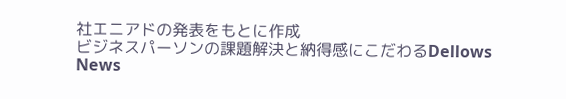社エニアドの発表をもとに作成
ビジネスパーソンの課題解決と納得感にこだわるDellows News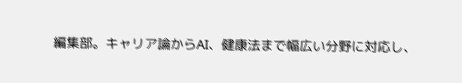編集部。キャリア論からAI、健康法まで幅広い分野に対応し、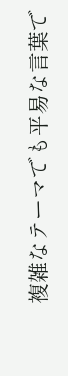複雑なテーマでも平易な言葉で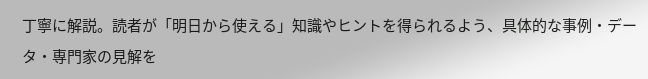丁寧に解説。読者が「明日から使える」知識やヒントを得られるよう、具体的な事例・データ・専門家の見解を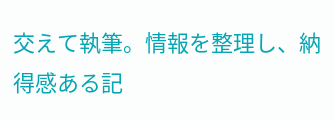交えて執筆。情報を整理し、納得感ある記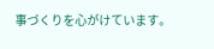事づくりを心がけています。